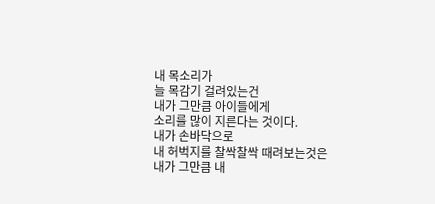내 목소리가
늘 목감기 걸려있는건
내가 그만큼 아이들에게
소리를 많이 지른다는 것이다.
내가 손바닥으로
내 허벅지를 찰싹찰싹 때려보는것은
내가 그만큼 내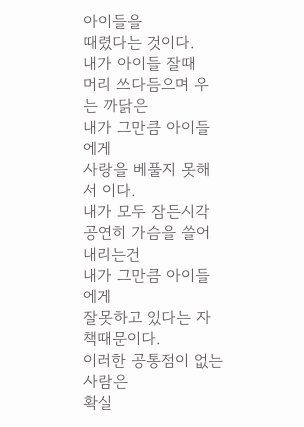아이들을
때렸다는 것이다.
내가 아이들 잘때
머리 쓰다듬으며 우는 까닭은
내가 그만큼 아이들에게
사랑을 베풀지 못해서 이다.
내가 모두 잠든시각
공연히 가슴을 쓸어내리는건
내가 그만큼 아이들에게
잘못하고 있다는 자책때문이다.
이러한 공통점이 없는 사람은
확실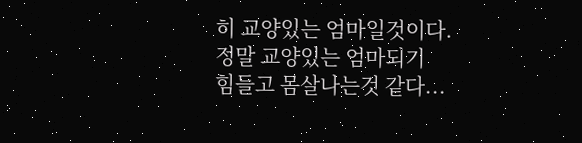히 교양있는 엄마일것이다.
정말 교양있는 엄마되기
힘들고 몸살나는것 같다...